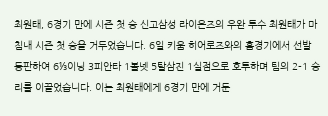최원태, 6경기 만에 시즌 첫 승 신고삼성 라이온즈의 우완 투수 최원태가 마침내 시즌 첫 승을 거두었습니다. 6일 키움 히어로즈와의 홈경기에서 선발 등판하여 6⅓이닝 3피안타 1볼넷 5탈삼진 1실점으로 호투하며 팀의 2-1 승리를 이끌었습니다. 이는 최원태에게 6경기 만에 거둔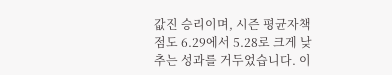값진 승리이며, 시즌 평균자책점도 6.29에서 5.28로 크게 낮추는 성과를 거두었습니다. 이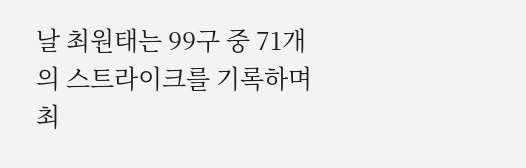날 최원태는 99구 중 71개의 스트라이크를 기록하며 최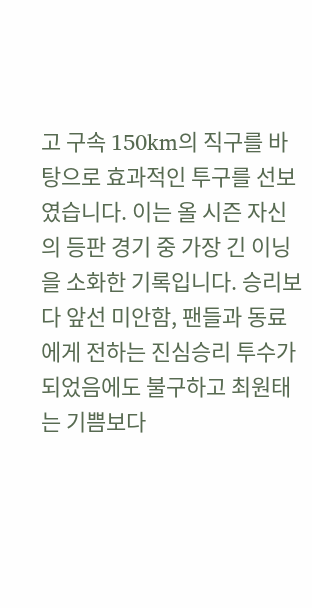고 구속 150km의 직구를 바탕으로 효과적인 투구를 선보였습니다. 이는 올 시즌 자신의 등판 경기 중 가장 긴 이닝을 소화한 기록입니다. 승리보다 앞선 미안함, 팬들과 동료에게 전하는 진심승리 투수가 되었음에도 불구하고 최원태는 기쁨보다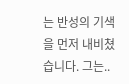는 반성의 기색을 먼저 내비쳤습니다. 그는..